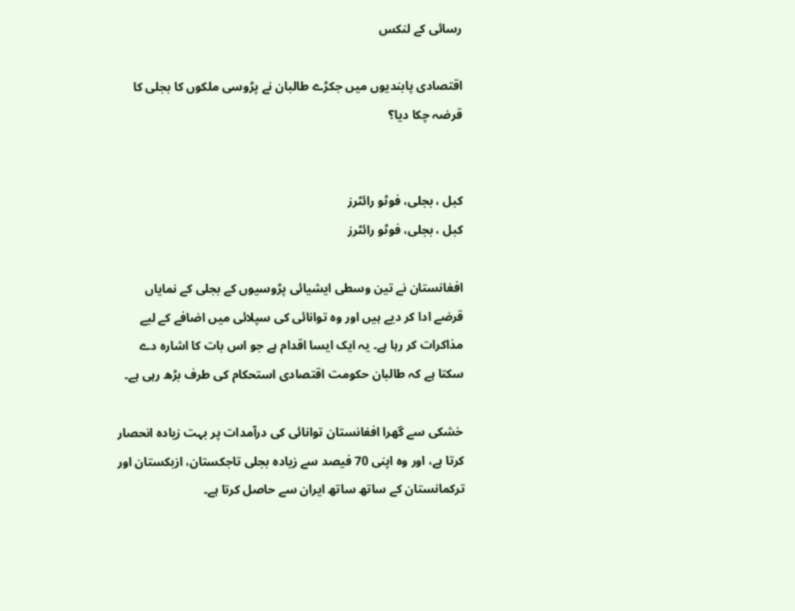رسائی کے لنکس

اقتصادی پابندیوں میں جکڑے طالبان نے پڑوسی ملکوں کا بجلی کا قرضہ چکا دیا؟


کبل ، بجلی، فوٹو رائٹرز
کبل ، بجلی، فوٹو رائٹرز

افغانستان نے تین وسطی ایشیائی پڑوسیوں کے بجلی کے نمایاں قرضے ادا کر دیے ہیں اور وہ توانائی کی سپلائی میں اضافے کے لیے مذاکرات کر رہا ہے۔ یہ ایک ایسا اقدام ہے جو اس بات کا اشارہ دے سکتا ہے کہ طالبان حکومت اقتصادی استحکام کی طرف بڑھ رہی ہے۔

خشکی سے گھرا افغانستان توانائی کی درآمدات پر بہت زیادہ انحصار کرتا ہے، اور وہ اپنی 70 فیصد سے زیادہ بجلی تاجکستان، ازبکستان اور ترکمانستان کے ساتھ ساتھ ایران سے حاصل کرتا ہے۔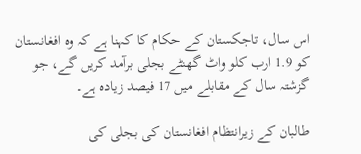اس سال، تاجکستان کے حکام کا کہنا ہے کہ وہ افغانستان کو 1.9 ارب کلو واٹ گھنٹے بجلی برآمد کریں گے، جو گزشتہ سال کے مقابلے میں 17 فیصد زیادہ ہے۔

طالبان کے زیرانتظام افغانستان کی بجلی کی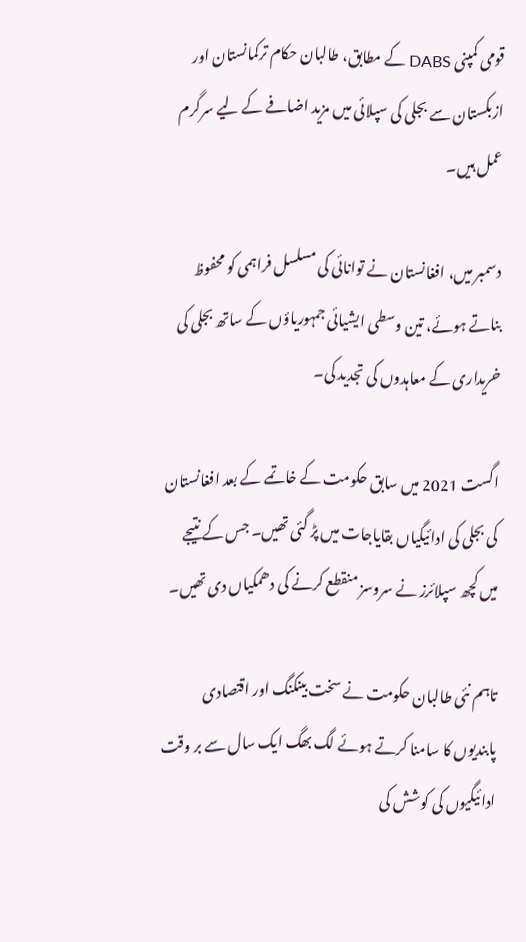قومی کمپنی DABS کے مطابق، طالبان حکام ترکمانستان اور ازبکستان سے بجلی کی سپلائی میں مزید اضافے کے لیے سرگرم عمل ہیں۔

دسمبر میں، افغانستان نے توانائی کی مسلسل فراہمی کو محفوظ بناتے ہوئے، تین وسطی ایشیائی جمہوریاؤں کے ساتھ بجلی کی خریداری کے معاہدوں کی تجدید کی۔

اگست 2021 میں سابق حکومت کے خاتمے کے بعد افغانستان کی بجلی کی ادائیگیاں بقایاجات میں پڑ گئی تھیں۔ جس کے نتیجے میں کچھ سپلائرز نے سروسز منقطع کرنے کی دھمکیاں دی تھیں۔

تاہم نئی طالبان حکومت نے سخت بینکنگ اور اقتصادی پابندیوں کا سامنا کرتے ہوئے لگ بھگ ایک سال سے بر وقت ادائیگیوں کی کوشش کی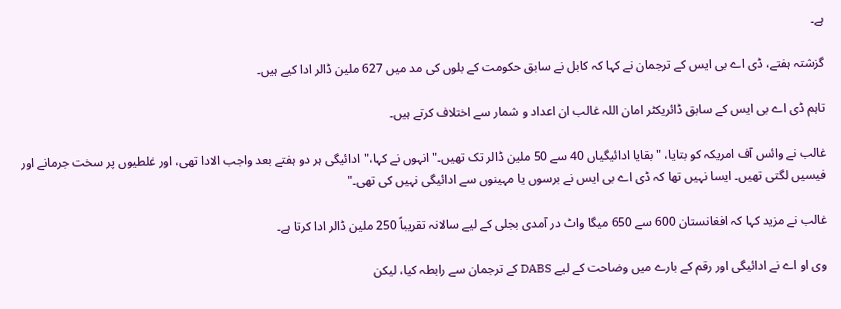ہے۔

گزشتہ ہفتے، ڈی اے بی ایس کے ترجمان نے کہا کہ کابل نے سابق حکومت کے بلوں کی مد میں 627 ملین ڈالر ادا کیے ہیں۔

تاہم ڈی اے بی ایس کے سابق ڈائریکٹر امان اللہ غالب ان اعداد و شمار سے اختلاف کرتے ہیں۔

غالب نے وائس آف امریکہ کو بتایا، "بقایا ادائیگیاں 40 سے 50 ملین ڈالر تک تھیں۔" انہوں نے کہا،"ادائیگی ہر دو ہفتے بعد واجب الادا تھی، اور غلطیوں پر سخت جرمانے اور فیسیں لگتی تھیں۔ ایسا نہیں تھا کہ ڈی اے بی ایس نے برسوں یا مہینوں سے ادائیگی نہیں کی تھی۔"

غالب نے مزید کہا کہ افغانستان 600 سے 650 میگا واٹ در آمدی بجلی کے لیے سالانہ تقریباً 250 ملین ڈالر ادا کرتا ہے۔

وی او اے نے ادائیگی اور رقم کے بارے میں وضاحت کے لیے DABS کے ترجمان سے رابطہ کیا، لیکن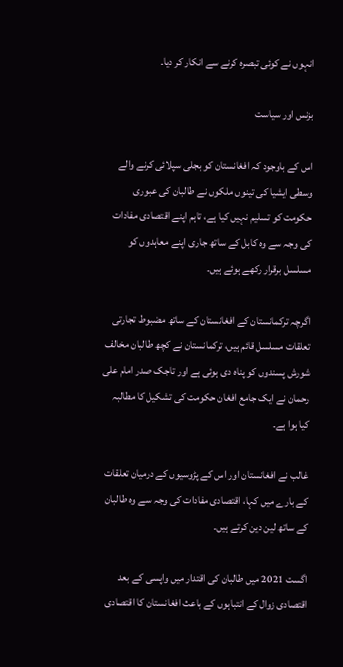انہوں نے کوئی تبصرہ کرنے سے انکار کر دیا۔

بزنس اور سیاست

اس کے باوجود کہ افغانستان کو بجلی سپلائی کرنے والے وسطی ایشیا کی تینوں ملکوں نے طالبان کی عبوری حکومت کو تسلیم نہیں کیا ہے، تاہم اپنے اقتصادی مفادات کی وجہ سے وہ کابل کے ساتھ جاری اپنے معاہدوں کو مسلسل برقرار رکھے ہوئے ہیں۔

اگرچہ ترکمانستان کے افغانستان کے ساتھ مضبوط تجارتی تعلقات مسلسل قائم ہیں، ترکمانستان نے کچھ طالبان مخالف شورش پسندوں کو پناہ دی ہوئی ہے اور تاجک صدر امام علی رحمان نے ایک جامع افغان حکومت کی تشکیل کا مطالبہ کیا ہوا ہے۔

غالب نے افغانستان اور اس کے پڑوسیوں کے درمیان تعلقات کے بارے میں کہا، اقتصادی مفادات کی وجہ سے وہ طالبان کے ساتھ لین دین کرتے ہیں۔

اگست 2021 میں طالبان کی اقتدار میں واپسی کے بعد اقتصادی زوال کے انتباہوں کے باعث افغانستان کا اقتصادی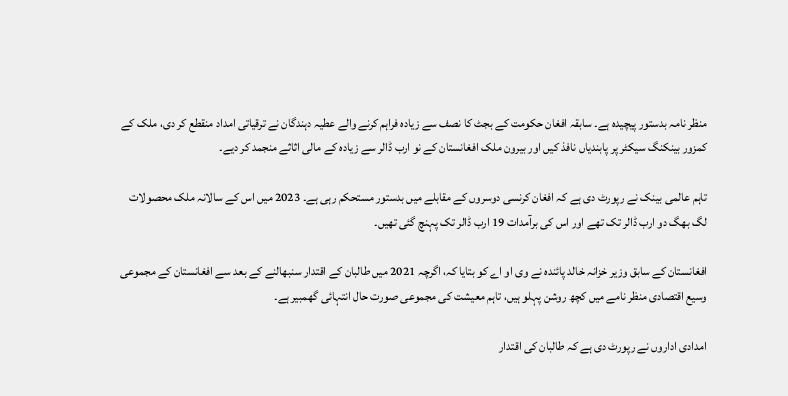منظر نامہ بدستور پیچیدہ ہے۔ سابقہ افغان حکومت کے بجٹ کا نصف سے زیادہ فراہم کرنے والے عطیہ دہندگان نے ترقیاتی امداد منقطع کر دی، ملک کے کمزور بینکنگ سیکٹر پر پابندیاں نافذ کیں اور بیرون ملک افغانستان کے نو ارب ڈالر سے زیادہ کے مالی اثاثے منجمد کر دیے۔

تاہم عالمی بینک نے رپورٹ دی ہے کہ افغان کرنسی دوسروں کے مقابلے میں بدستور مستحکم رہی ہے۔ 2023 میں اس کے سالانہ ملک محصولات لگ بھگ دو ارب ڈالر تک تھے اور اس کی برآمدات 19 ارب ڈالر تک پہنچ گئی تھیں۔

افغانستان کے سابق وزیر خزانہ خالد پائندہ نے وی او اے کو بتایا کہ، اگرچہ 2021 میں طالبان کے اقتدار سنبھالنے کے بعد سے افغانستان کے مجموعی وسیع اقتصادی منظر نامے میں کچھ روشن پہلو ہیں، تاہم معیشت کی مجموعی صورت حال انتہائی گھمبیر ہے۔

امدادی اداروں نے رپورٹ دی ہے کہ طالبان کی اقتدار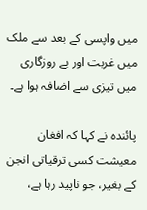میں واپسی کے بعد سے ملک میں غربت اور بے روزگاری میں تیزی سے اضافہ ہوا ہے۔

پائندہ نے کہا کہ افغان معیشت کسی ترقیاتی انجن کے بغیر، جو ناپید رہا ہے،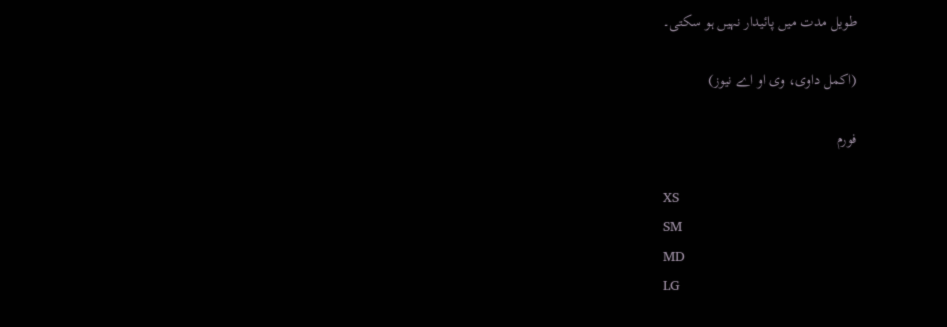طویل مدت میں پائیدار نہیں ہو سکتی۔

(اکمل داوی، وی او اے نیوز)

فورم

XS
SM
MD
LG